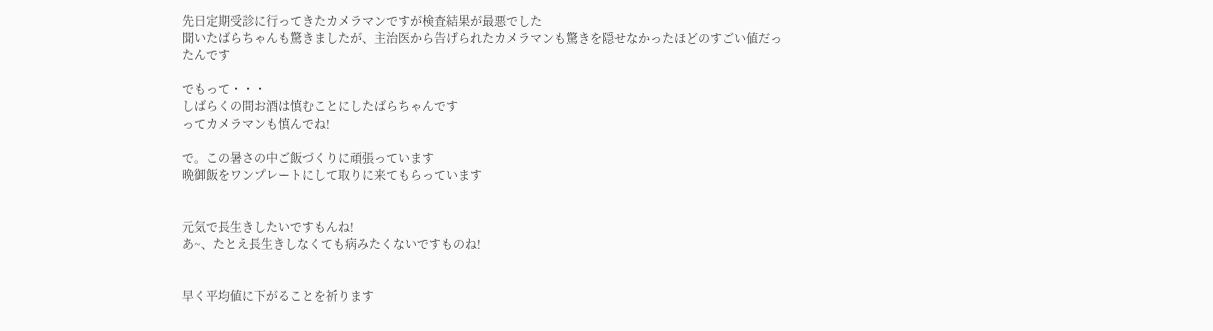先日定期受診に行ってきたカメラマンですが検査結果が最悪でした
聞いたばらちゃんも驚きましたが、主治医から告げられたカメラマンも驚きを隠せなかったほどのすごい値だったんです

でもって・・・
しばらくの間お酒は慎むことにしたばらちゃんです
ってカメラマンも慎んでね!

で。この暑さの中ご飯づくりに頑張っています
晩御飯をワンプレートにして取りに来てもらっています


元気で長生きしたいですもんね!
あ~、たとえ長生きしなくても病みたくないですものね!


早く平均値に下がることを祈ります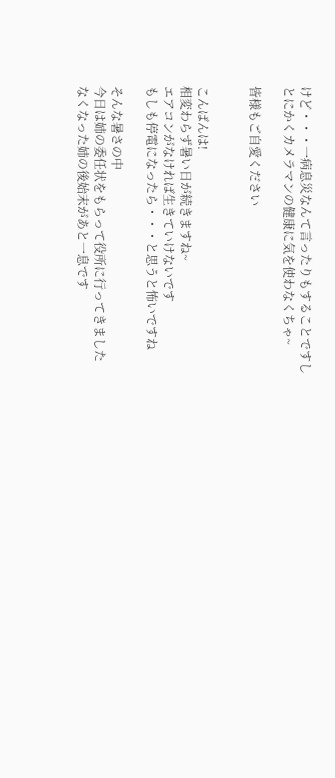けど・・・一病息災なんて言ったりもすることですし
とにかくカメラマンの健康に気を使わなくちゃ~

皆様もご自愛ください


こんばんは!
相変わらず暑い日が続きますね~
エアコンがなければ生きていけないです
もしも停電になったら・・・と思うと怖いですね

そんな暑さの中
今日は姉の委任状をもらって役所に行ってきました
なくなった姉の後始末があと一息です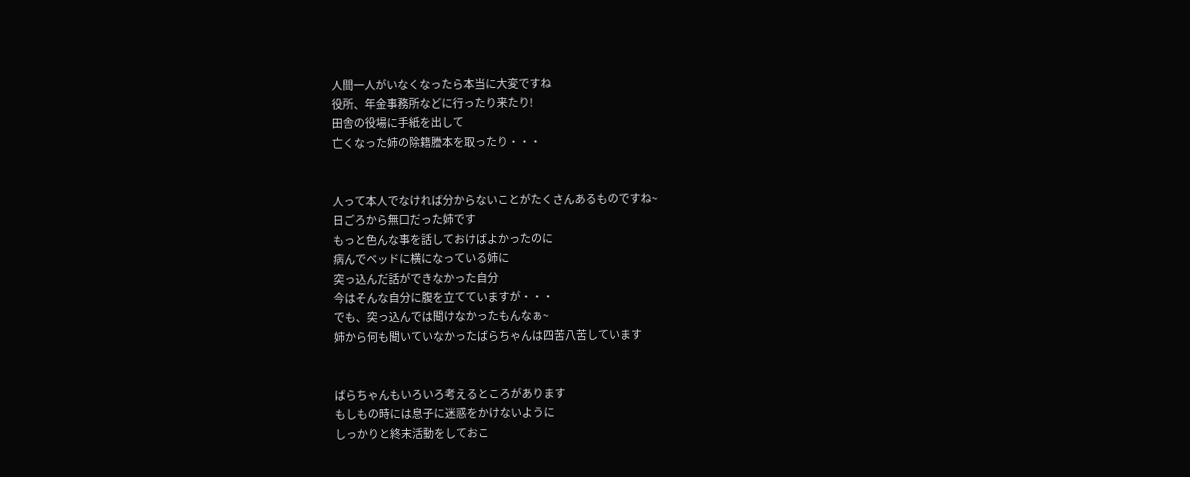人間一人がいなくなったら本当に大変ですね
役所、年金事務所などに行ったり来たり!
田舎の役場に手紙を出して
亡くなった姉の除籍謄本を取ったり・・・


人って本人でなければ分からないことがたくさんあるものですね~
日ごろから無口だった姉です
もっと色んな事を話しておけばよかったのに
病んでベッドに横になっている姉に
突っ込んだ話ができなかった自分
今はそんな自分に腹を立てていますが・・・
でも、突っ込んでは聞けなかったもんなぁ~
姉から何も聞いていなかったばらちゃんは四苦八苦しています


ばらちゃんもいろいろ考えるところがあります
もしもの時には息子に迷惑をかけないように
しっかりと終末活動をしておこ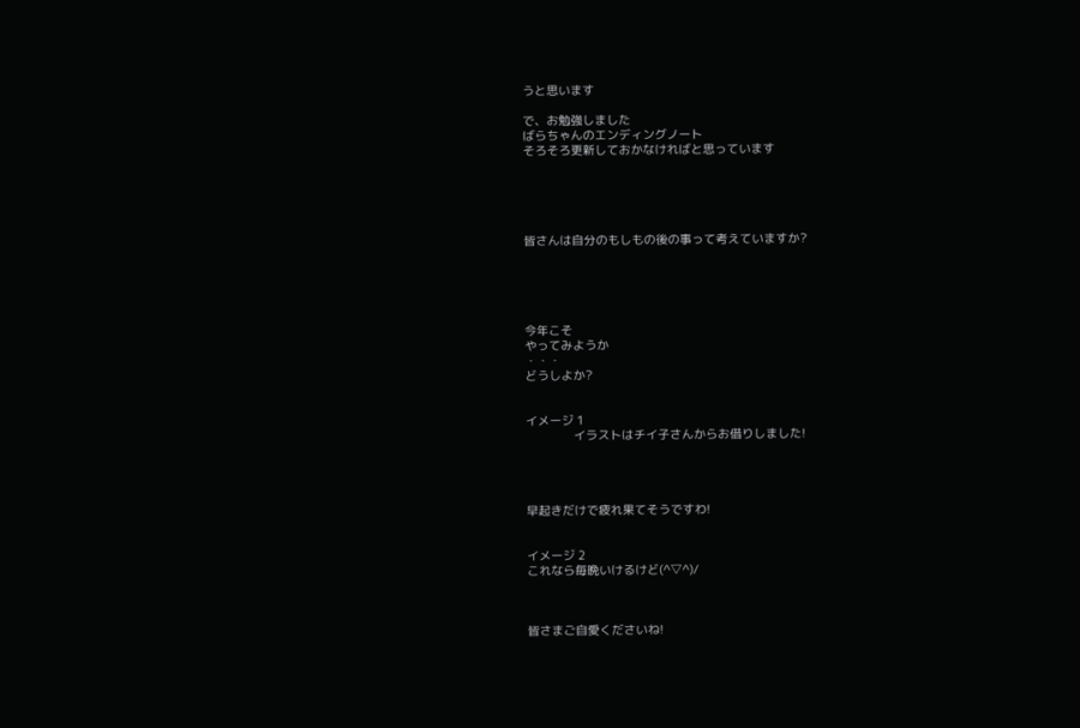うと思います

で、お勉強しました
ばらちゃんのエンディングノート
そろそろ更新しておかなければと思っています





皆さんは自分のもしもの後の事って考えていますか?





今年こそ
やってみようか
・・・
どうしよか?


イメージ 1
                イラストはチイ子さんからお借りしました!




早起きだけで疲れ果てそうですわ!


イメージ 2
これなら毎晩いけるけど(^▽^)/



皆さまご自愛くださいね!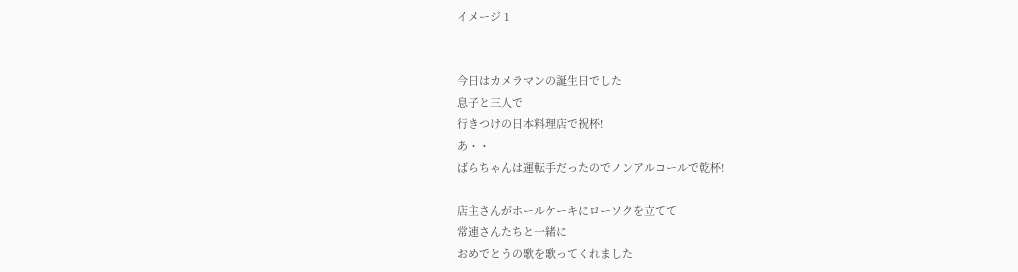イメージ 1


今日はカメラマンの誕生日でした
息子と三人で
行きつけの日本料理店で祝杯!
あ・・
ばらちゃんは運転手だったのでノンアルコールで乾杯!

店主さんがホールケーキにローソクを立てて
常連さんたちと一緒に
おめでとうの歌を歌ってくれました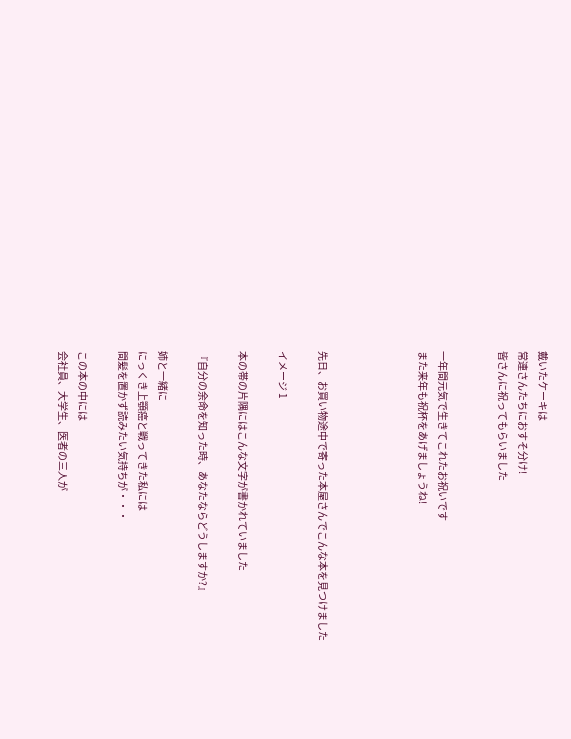戴いたケーキは
常連さんたちにおすそ分け!
皆さんに祝ってもらいました


一年間元気で生きてこれたお祝いです
また来年も祝杯をあげましょうね!




先日、お買い物途中で寄った本屋さんでこんな本を見つけました

イメージ 1

本の帯の片隅にはこんな文字が書かれていました

『自分の余命を知った時、あなたならどうしますか?』

姉と一緒に
にっくき上顎癌と戦ってきた私には
間髪を置かず読みたい気持ちが・・・

この本の中には
会社員、大学生、医者の三人が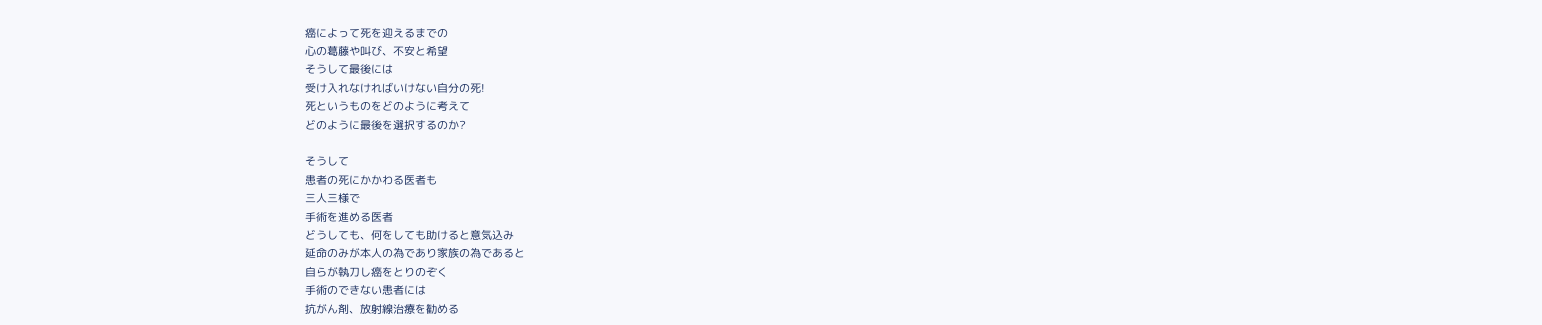癌によって死を迎えるまでの
心の葛藤や叫び、不安と希望
そうして最後には
受け入れなければいけない自分の死!
死というものをどのように考えて
どのように最後を選択するのか?

そうして
患者の死にかかわる医者も
三人三様で
手術を進める医者
どうしても、何をしても助けると意気込み
延命のみが本人の為であり家族の為であると
自らが執刀し癌をとりのぞく
手術のできない患者には
抗がん剤、放射線治療を勧める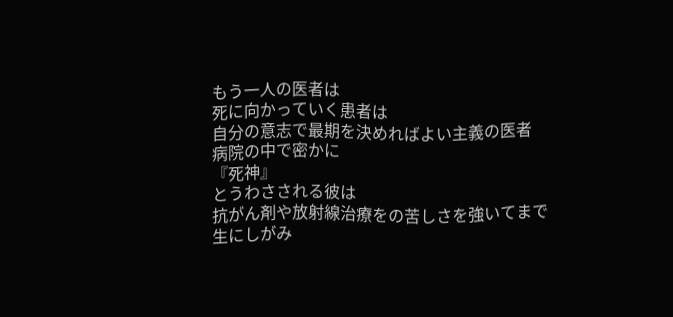もう一人の医者は
死に向かっていく患者は
自分の意志で最期を決めればよい主義の医者
病院の中で密かに
『死神』
とうわさされる彼は
抗がん剤や放射線治療をの苦しさを強いてまで
生にしがみ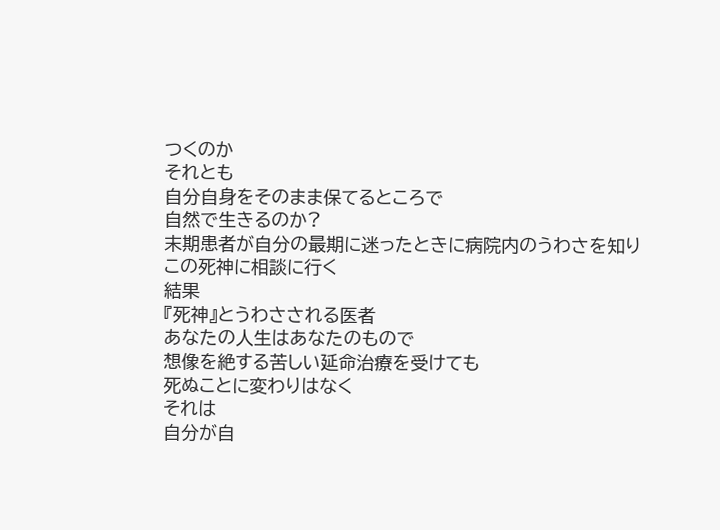つくのか
それとも
自分自身をそのまま保てるところで
自然で生きるのか?
末期患者が自分の最期に迷ったときに病院内のうわさを知り
この死神に相談に行く
結果
『死神』とうわさされる医者
あなたの人生はあなたのもので
想像を絶する苦しい延命治療を受けても
死ぬことに変わりはなく
それは
自分が自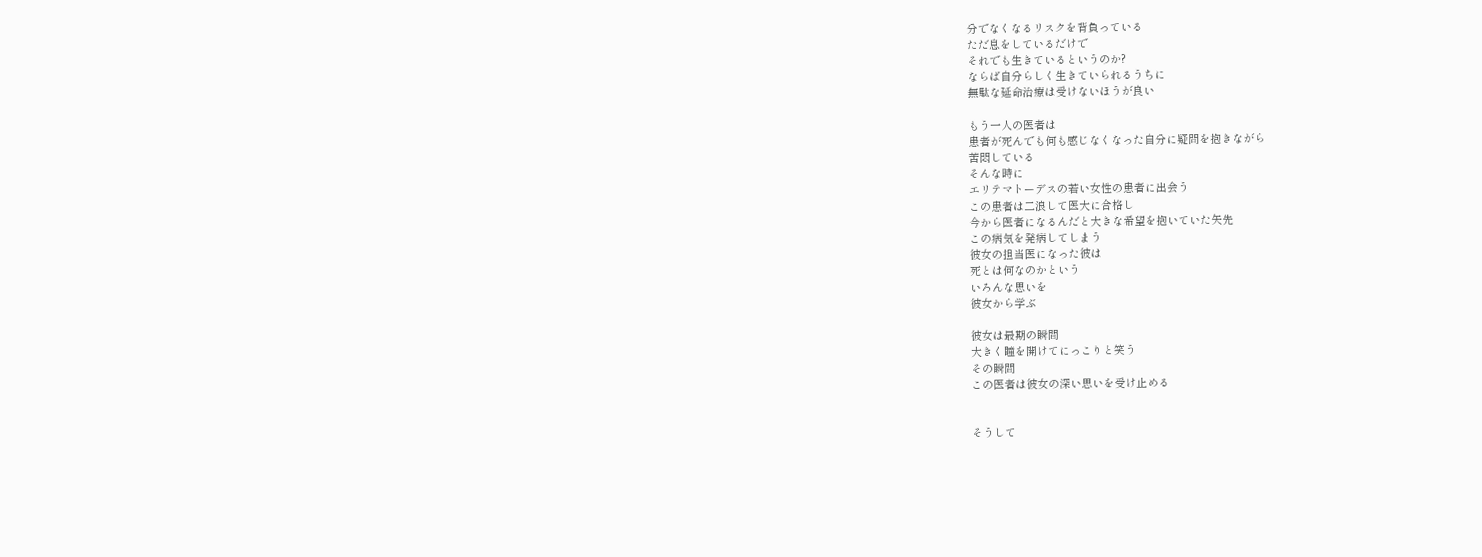分でなくなるリスクを背負っている
ただ息をしているだけで
それでも生きているというのか?
ならば自分らしく生きていられるうちに
無駄な延命治療は受けないほうが良い

もう一人の医者は
患者が死んでも何も感じなくなった自分に疑問を抱きながら
苦悶している
そんな時に
エリテマトーデスの若い女性の患者に出会う
この患者は二浪して医大に合格し
今から医者になるんだと大きな希望を抱いていた矢先
この病気を発病してしまう
彼女の担当医になった彼は
死とは何なのかという
いろんな思いを
彼女から学ぶ

彼女は最期の瞬間
大きく瞳を開けてにっこりと笑う
その瞬間
この医者は彼女の深い思いを受け止める


そうして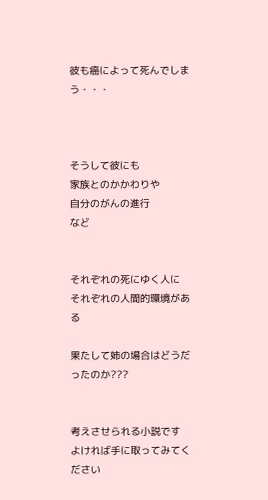彼も癌によって死んでしまう・・・



そうして彼にも
家族とのかかわりや
自分のがんの進行
など


それぞれの死にゆく人に
それぞれの人間的環境がある

果たして姉の場合はどうだったのか???


考えさせられる小説です
よければ手に取ってみてください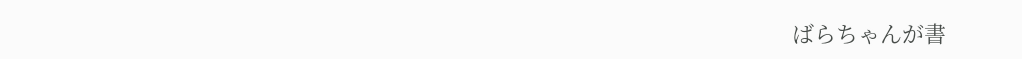ばらちゃんが書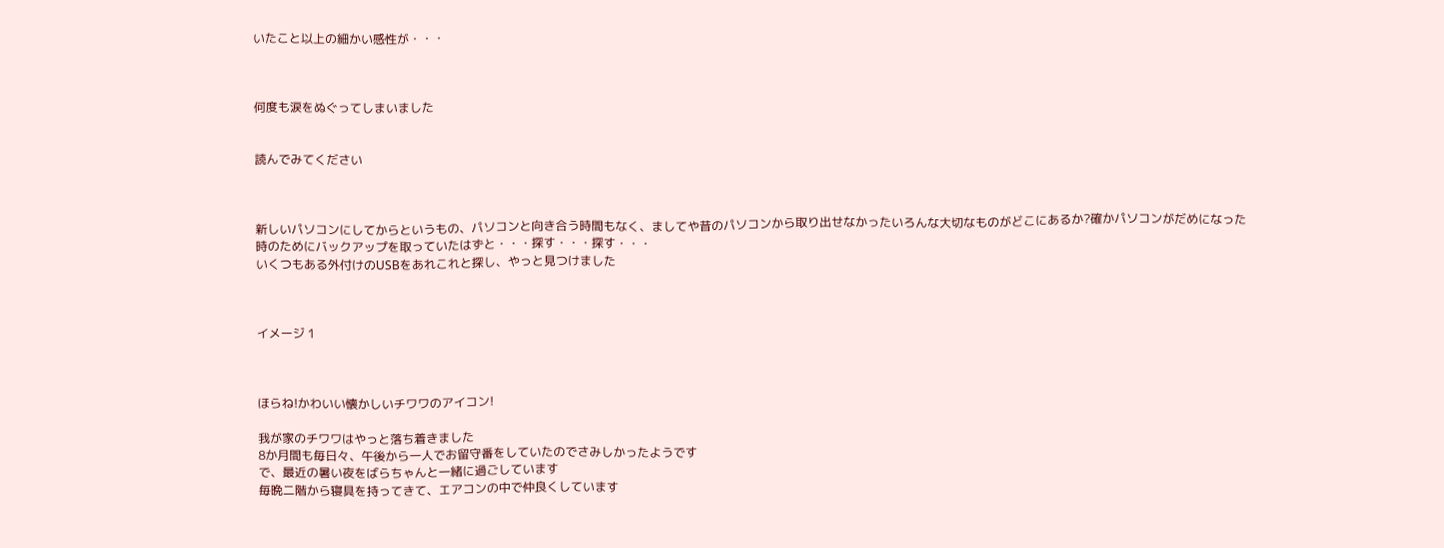いたこと以上の細かい感性が・・・



何度も涙をぬぐってしまいました


読んでみてください



新しいパソコンにしてからというもの、パソコンと向き合う時間もなく、ましてや昔のパソコンから取り出せなかったいろんな大切なものがどこにあるか?確かパソコンがだめになった時のためにバックアップを取っていたはずと・・・探す・・・探す・・・
いくつもある外付けのUSBをあれこれと探し、やっと見つけました



イメージ 1



ほらね!かわいい懐かしいチワワのアイコン!

我が家のチワワはやっと落ち着きました
8か月間も毎日々、午後から一人でお留守番をしていたのでさみしかったようです
で、最近の暑い夜をばらちゃんと一緒に過ごしています
毎晩二階から寝具を持ってきて、エアコンの中で仲良くしています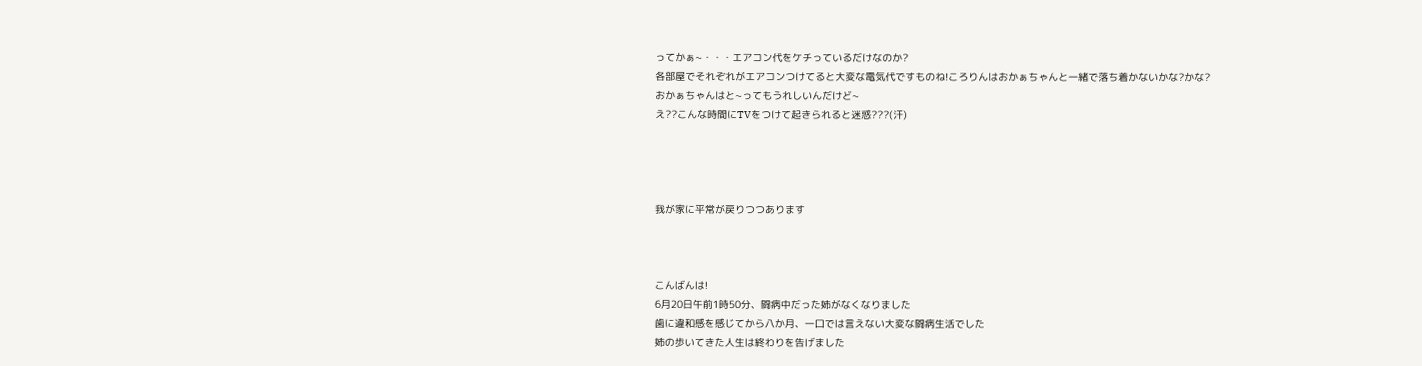ってかぁ~・・・エアコン代をケチっているだけなのか?
各部屋でそれぞれがエアコンつけてると大変な電気代ですものね!ころりんはおかぁちゃんと一緒で落ち着かないかな?かな?
おかぁちゃんはと~ってもうれしいんだけど~
え??こんな時間にTVをつけて起きられると迷惑???(汗)




我が家に平常が戻りつつあります



こんばんは!
6月20日午前1時50分、闘病中だった姉がなくなりました
歯に違和感を感じてから八か月、一口では言えない大変な闘病生活でした
姉の歩いてきた人生は終わりを告げました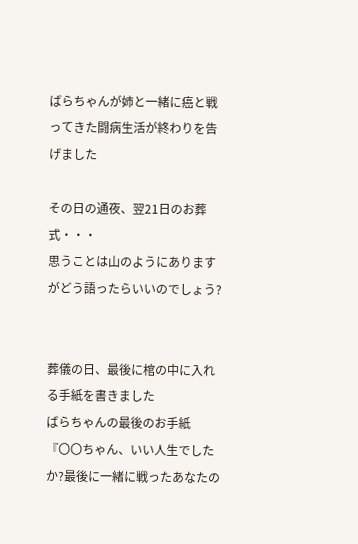ばらちゃんが姉と一緒に癌と戦ってきた闘病生活が終わりを告げました

その日の通夜、翌21日のお葬式・・・
思うことは山のようにありますがどう語ったらいいのでしょう?


葬儀の日、最後に棺の中に入れる手紙を書きました
ばらちゃんの最後のお手紙
『〇〇ちゃん、いい人生でしたか?最後に一緒に戦ったあなたの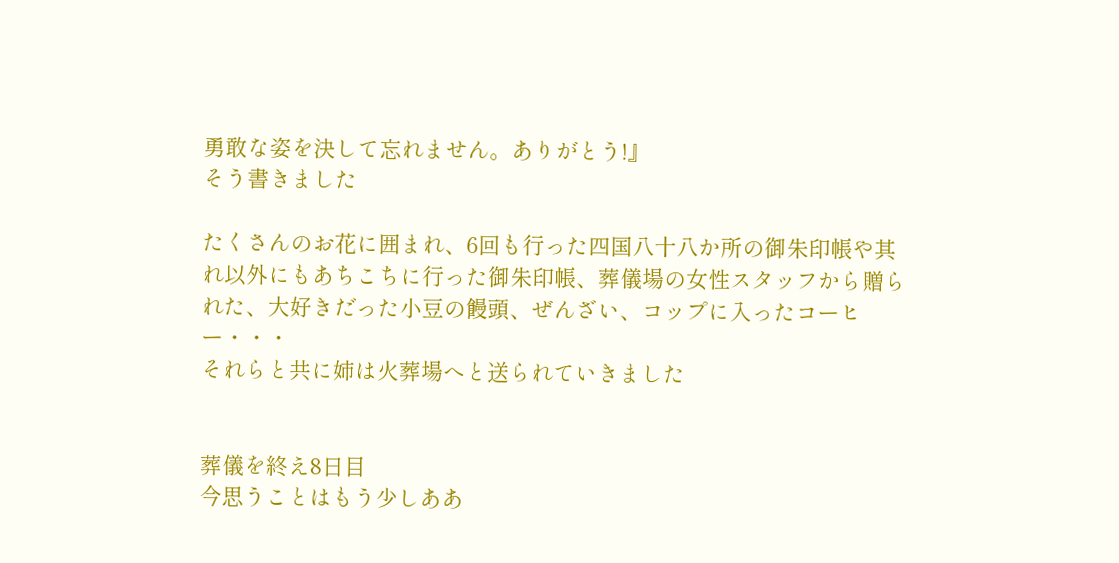勇敢な姿を決して忘れません。ありがとう!』
そう書きました

たくさんのお花に囲まれ、6回も行った四国八十八か所の御朱印帳や其れ以外にもあちこちに行った御朱印帳、葬儀場の女性スタッフから贈られた、大好きだった小豆の饅頭、ぜんざい、コップに入ったコーヒー・・・
それらと共に姉は火葬場へと送られていきました


葬儀を終え8日目
今思うことはもう少しああ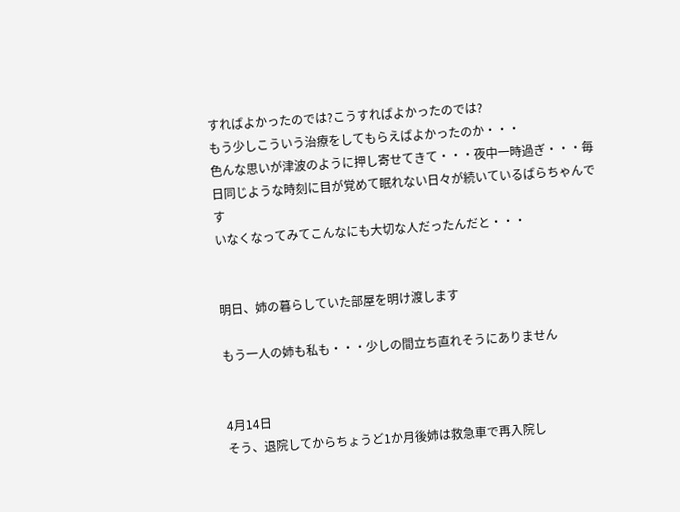すればよかったのでは?こうすればよかったのでは?
もう少しこういう治療をしてもらえばよかったのか・・・
色んな思いが津波のように押し寄せてきて・・・夜中一時過ぎ・・・毎日同じような時刻に目が覚めて眠れない日々が続いているばらちゃんです
いなくなってみてこんなにも大切な人だったんだと・・・


明日、姉の暮らしていた部屋を明け渡します

もう一人の姉も私も・・・少しの間立ち直れそうにありません


4月14日
そう、退院してからちょうど1か月後姉は救急車で再入院し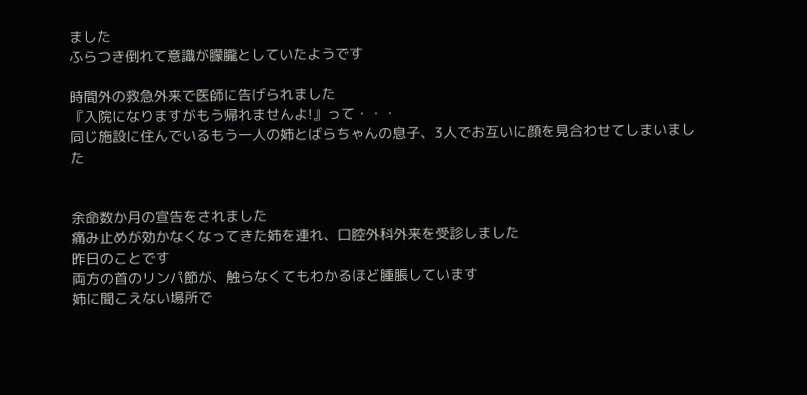ました
ふらつき倒れて意識が朦朧としていたようです

時間外の救急外来で医師に告げられました
『入院になりますがもう帰れませんよ!』って・・・
同じ施設に住んでいるもう一人の姉とばらちゃんの息子、3人でお互いに顔を見合わせてしまいました


余命数か月の宣告をされました
痛み止めが効かなくなってきた姉を連れ、口腔外科外来を受診しました
昨日のことです
両方の首のリンパ節が、触らなくてもわかるほど腫脹しています
姉に聞こえない場所で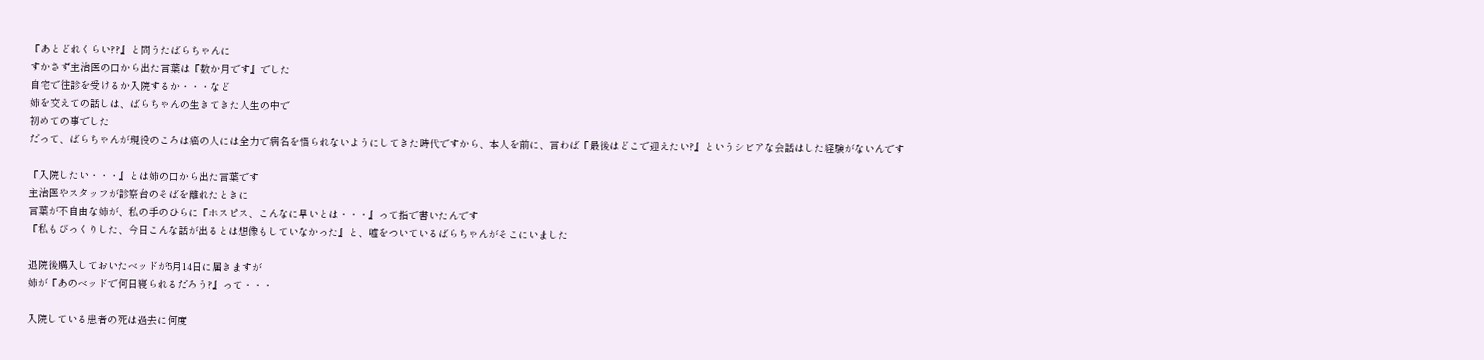『あとどれくらい??』と問うたばらちゃんに
すかさず主治医の口から出た言葉は『数か月です』でした
自宅で往診を受けるか入院するか・・・など
姉を交えての話しは、ばらちゃんの生きてきた人生の中で
初めての事でした
だって、ばらちゃんが現役のころは癌の人には全力で病名を悟られないようにしてきた時代ですから、本人を前に、言わば『最後はどこで迎えたい?』というシビアな会話はした経験がないんです

『入院したい・・・』とは姉の口から出た言葉です
主治医やスタッフが診察台のそばを離れたときに
言葉が不自由な姉が、私の手のひらに『ホスピス、こんなに早いとは・・・』って指で書いたんです
『私もびっくりした、今日こんな話が出るとは想像もしていなかった』と、嘘をついているばらちゃんがそこにいました

退院後購入しておいたベッドが5月14日に届きますが
姉が『あのベッドで何日寝られるだろう?』って・・・

入院している患者の死は過去に何度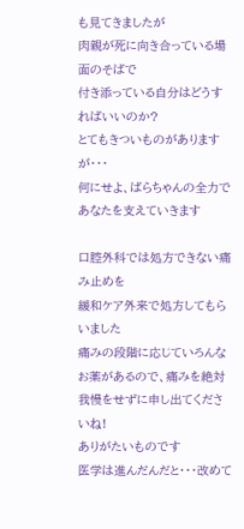も見てきましたが
肉親が死に向き合っている場面のそばで
付き添っている自分はどうすればいいのか?
とてもきついものがありますが・・・
何にせよ、ばらちゃんの全力であなたを支えていきます

口腔外科では処方できない痛み止めを
緩和ケア外来で処方してもらいました
痛みの段階に応じていろんなお薬があるので、痛みを絶対我慢をせずに申し出てくださいね!
ありがたいものです
医学は進んだんだと・・・改めて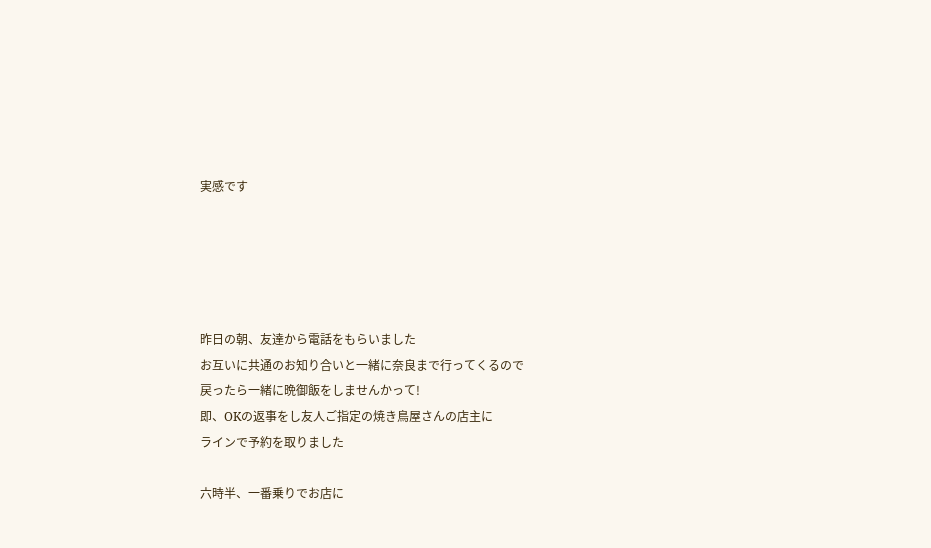実感です





昨日の朝、友達から電話をもらいました
お互いに共通のお知り合いと一緒に奈良まで行ってくるので
戻ったら一緒に晩御飯をしませんかって!
即、OKの返事をし友人ご指定の焼き鳥屋さんの店主に
ラインで予約を取りました

六時半、一番乗りでお店に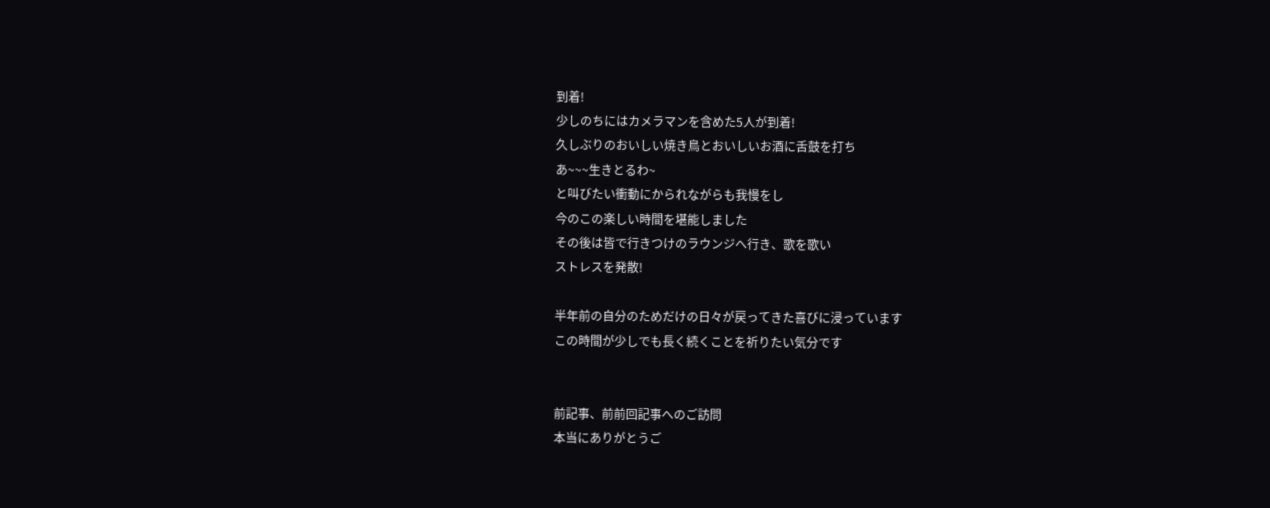到着!
少しのちにはカメラマンを含めた5人が到着!
久しぶりのおいしい焼き鳥とおいしいお酒に舌鼓を打ち
あ~~~生きとるわ~
と叫びたい衝動にかられながらも我慢をし
今のこの楽しい時間を堪能しました
その後は皆で行きつけのラウンジへ行き、歌を歌い
ストレスを発散!

半年前の自分のためだけの日々が戻ってきた喜びに浸っています
この時間が少しでも長く続くことを祈りたい気分です


前記事、前前回記事へのご訪問
本当にありがとうご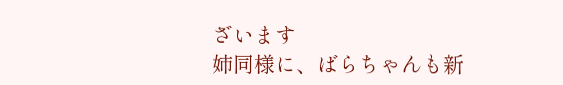ざいます
姉同様に、ばらちゃんも新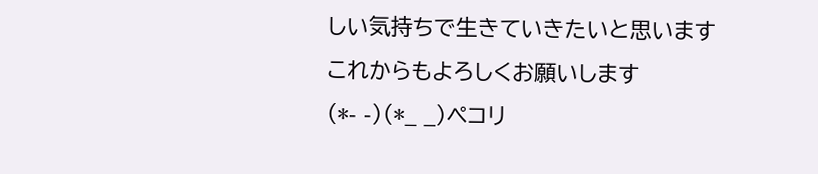しい気持ちで生きていきたいと思います
これからもよろしくお願いします
(*- -)(*_ _)ペコリ